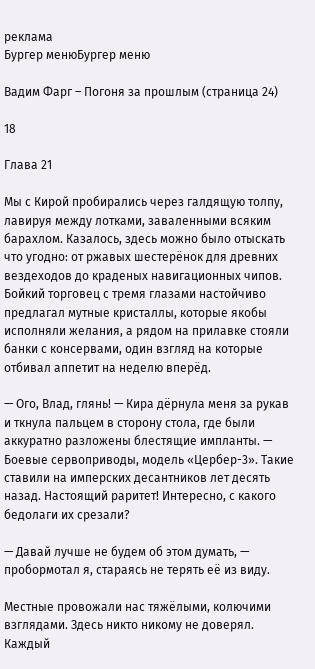реклама
Бургер менюБургер меню

Вадим Фарг – Погоня за прошлым (страница 24)

18

Глава 21

Мы с Кирой пробирались через галдящую толпу, лавируя между лотками, заваленными всяким барахлом. Казалось, здесь можно было отыскать что угодно: от ржавых шестерёнок для древних вездеходов до краденых навигационных чипов. Бойкий торговец с тремя глазами настойчиво предлагал мутные кристаллы, которые якобы исполняли желания, а рядом на прилавке стояли банки с консервами, один взгляд на которые отбивал аппетит на неделю вперёд.

— Ого, Влад, глянь! — Кира дёрнула меня за рукав и ткнула пальцем в сторону стола, где были аккуратно разложены блестящие импланты. — Боевые сервоприводы, модель «Цербер-3». Такие ставили на имперских десантников лет десять назад. Настоящий раритет! Интересно, с какого бедолаги их срезали?

— Давай лучше не будем об этом думать, — пробормотал я, стараясь не терять её из виду.

Местные провожали нас тяжёлыми, колючими взглядами. Здесь никто никому не доверял. Каждый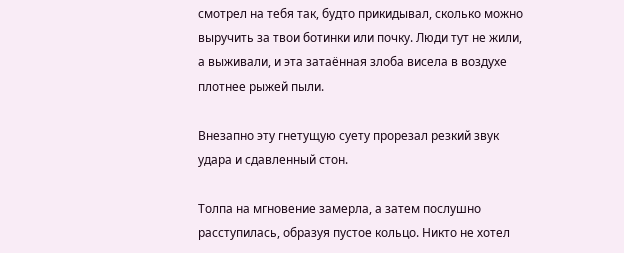смотрел на тебя так, будто прикидывал, сколько можно выручить за твои ботинки или почку. Люди тут не жили, а выживали, и эта затаённая злоба висела в воздухе плотнее рыжей пыли.

Внезапно эту гнетущую суету прорезал резкий звук удара и сдавленный стон.

Толпа на мгновение замерла, а затем послушно расступилась, образуя пустое кольцо. Никто не хотел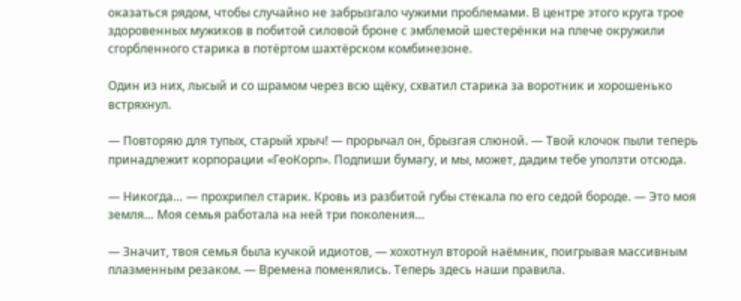оказаться рядом, чтобы случайно не забрызгало чужими проблемами. В центре этого круга трое здоровенных мужиков в побитой силовой броне с эмблемой шестерёнки на плече окружили сгорбленного старика в потёртом шахтёрском комбинезоне.

Один из них, лысый и со шрамом через всю щёку, схватил старика за воротник и хорошенько встряхнул.

— Повторяю для тупых, старый хрыч! — прорычал он, брызгая слюной. — Твой клочок пыли теперь принадлежит корпорации «ГеоКорп». Подпиши бумагу, и мы, может, дадим тебе уползти отсюда.

— Никогда… — прохрипел старик. Кровь из разбитой губы стекала по его седой бороде. — Это моя земля… Моя семья работала на ней три поколения…

— Значит, твоя семья была кучкой идиотов, — хохотнул второй наёмник, поигрывая массивным плазменным резаком. — Времена поменялись. Теперь здесь наши правила.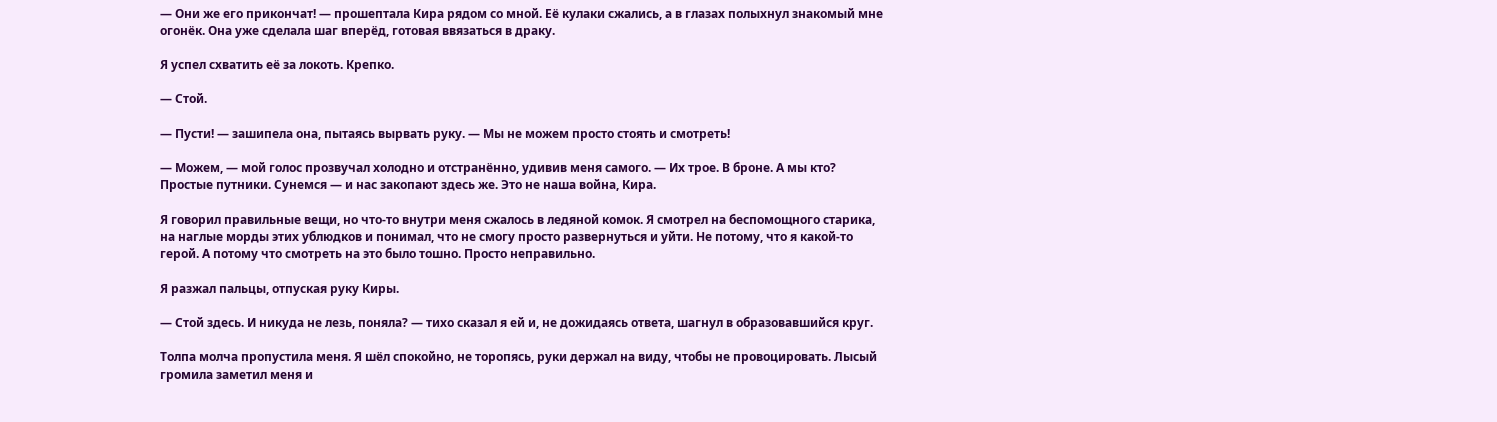— Они же его прикончат! — прошептала Кира рядом со мной. Её кулаки сжались, а в глазах полыхнул знакомый мне огонёк. Она уже сделала шаг вперёд, готовая ввязаться в драку.

Я успел схватить её за локоть. Крепко.

— Стой.

— Пусти! — зашипела она, пытаясь вырвать руку. — Мы не можем просто стоять и смотреть!

— Можем, — мой голос прозвучал холодно и отстранённо, удивив меня самого. — Их трое. В броне. А мы кто? Простые путники. Сунемся — и нас закопают здесь же. Это не наша война, Кира.

Я говорил правильные вещи, но что-то внутри меня сжалось в ледяной комок. Я смотрел на беспомощного старика, на наглые морды этих ублюдков и понимал, что не смогу просто развернуться и уйти. Не потому, что я какой-то герой. А потому что смотреть на это было тошно. Просто неправильно.

Я разжал пальцы, отпуская руку Киры.

— Стой здесь. И никуда не лезь, поняла? — тихо сказал я ей и, не дожидаясь ответа, шагнул в образовавшийся круг.

Толпа молча пропустила меня. Я шёл спокойно, не торопясь, руки держал на виду, чтобы не провоцировать. Лысый громила заметил меня и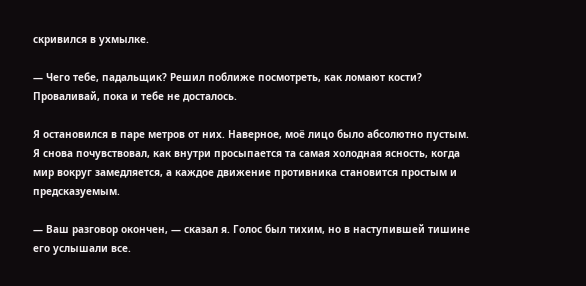скривился в ухмылке.

— Чего тебе, падальщик? Решил поближе посмотреть, как ломают кости? Проваливай, пока и тебе не досталось.

Я остановился в паре метров от них. Наверное, моё лицо было абсолютно пустым. Я снова почувствовал, как внутри просыпается та самая холодная ясность, когда мир вокруг замедляется, а каждое движение противника становится простым и предсказуемым.

— Ваш разговор окончен, — сказал я. Голос был тихим, но в наступившей тишине его услышали все.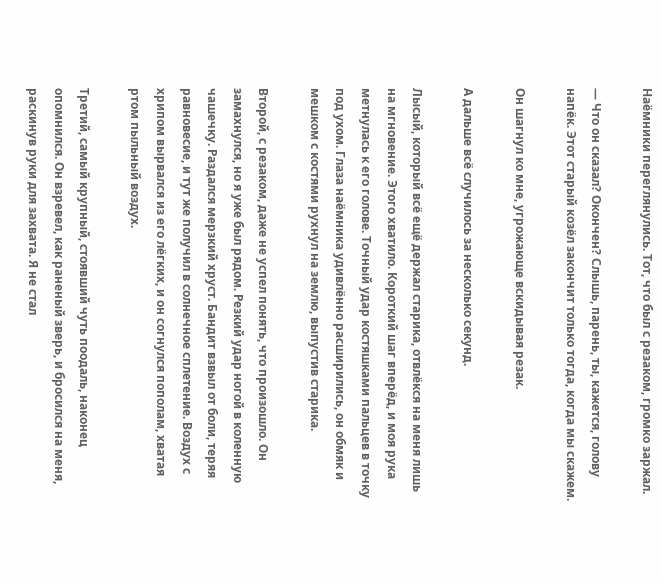Наёмники переглянулись. Тот, что был с резаком, громко заржал.

— Что он сказал? Окончен? Слышь, парень, ты, кажется, голову напёк. Этот старый козёл закончит только тогда, когда мы скажем.

Он шагнул ко мне, угрожающе вскидывая резак.

А дальше всё случилось за несколько секунд.

Лысый, который всё ещё держал старика, отвлёкся на меня лишь на мгновение. Этого хватило. Короткий шаг вперёд, и моя рука метнулась к его голове. Точный удар костяшками пальцев в точку под ухом. Глаза наёмника удивлённо расширились, он обмяк и мешком с костями рухнул на землю, выпустив старика.

Второй, с резаком, даже не успел понять, что произошло. Он замахнулся, но я уже был рядом. Резкий удар ногой в коленную чашечку. Раздался мерзкий хруст. Бандит взвыл от боли, теряя равновесие, и тут же получил в солнечное сплетение. Воздух с хрипом вырвался из его лёгких, и он согнулся пополам, хватая ртом пыльный воздух.

Третий, самый крупный, стоявший чуть поодаль, наконец опомнился. Он взревел, как раненый зверь, и бросился на меня, раскинув руки для захвата. Я не стал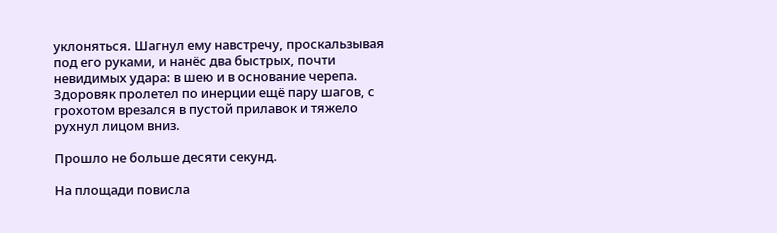уклоняться. Шагнул ему навстречу, проскальзывая под его руками, и нанёс два быстрых, почти невидимых удара: в шею и в основание черепа. Здоровяк пролетел по инерции ещё пару шагов, с грохотом врезался в пустой прилавок и тяжело рухнул лицом вниз.

Прошло не больше десяти секунд.

На площади повисла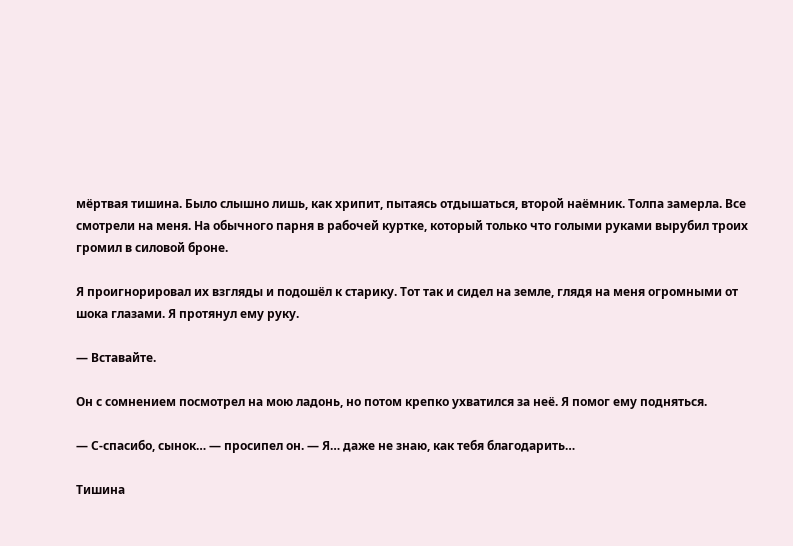мёртвая тишина. Было слышно лишь, как хрипит, пытаясь отдышаться, второй наёмник. Толпа замерла. Все смотрели на меня. На обычного парня в рабочей куртке, который только что голыми руками вырубил троих громил в силовой броне.

Я проигнорировал их взгляды и подошёл к старику. Тот так и сидел на земле, глядя на меня огромными от шока глазами. Я протянул ему руку.

— Вставайте.

Он с сомнением посмотрел на мою ладонь, но потом крепко ухватился за неё. Я помог ему подняться.

— С-спасибо, сынок… — просипел он. — Я… даже не знаю, как тебя благодарить…

Тишина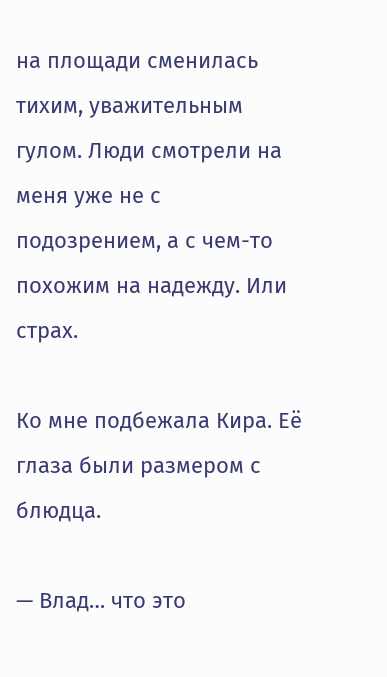на площади сменилась тихим, уважительным гулом. Люди смотрели на меня уже не с подозрением, а с чем-то похожим на надежду. Или страх.

Ко мне подбежала Кира. Её глаза были размером с блюдца.

— Влад… что это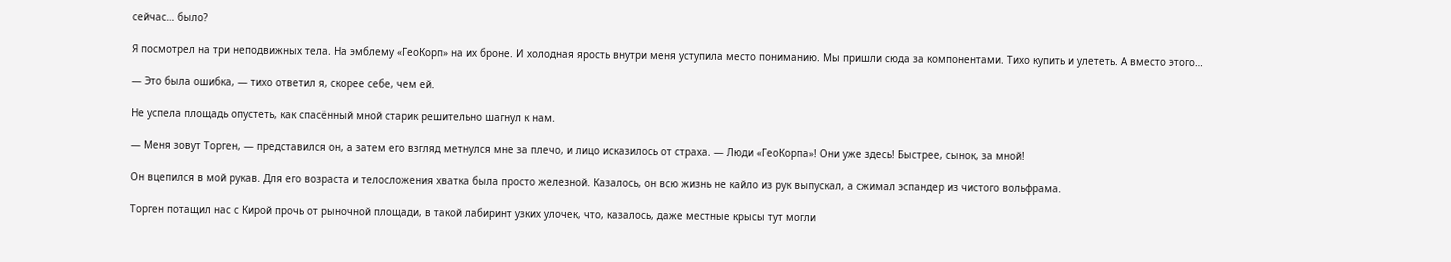сейчас… было?

Я посмотрел на три неподвижных тела. На эмблему «ГеоКорп» на их броне. И холодная ярость внутри меня уступила место пониманию. Мы пришли сюда за компонентами. Тихо купить и улететь. А вместо этого…

— Это была ошибка, — тихо ответил я, скорее себе, чем ей.

Не успела площадь опустеть, как спасённый мной старик решительно шагнул к нам.

— Меня зовут Торген, — представился он, а затем его взгляд метнулся мне за плечо, и лицо исказилось от страха. — Люди «ГеоКорпа»! Они уже здесь! Быстрее, сынок, за мной!

Он вцепился в мой рукав. Для его возраста и телосложения хватка была просто железной. Казалось, он всю жизнь не кайло из рук выпускал, а сжимал эспандер из чистого вольфрама.

Торген потащил нас с Кирой прочь от рыночной площади, в такой лабиринт узких улочек, что, казалось, даже местные крысы тут могли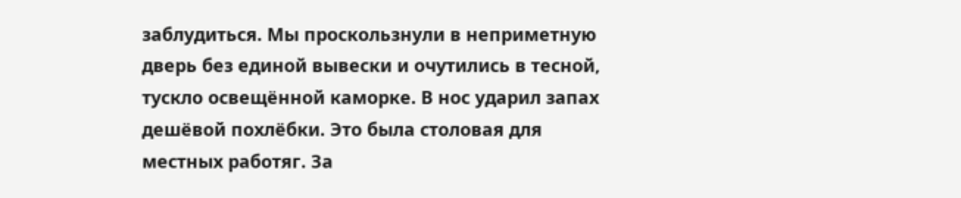заблудиться. Мы проскользнули в неприметную дверь без единой вывески и очутились в тесной, тускло освещённой каморке. В нос ударил запах дешёвой похлёбки. Это была столовая для местных работяг. За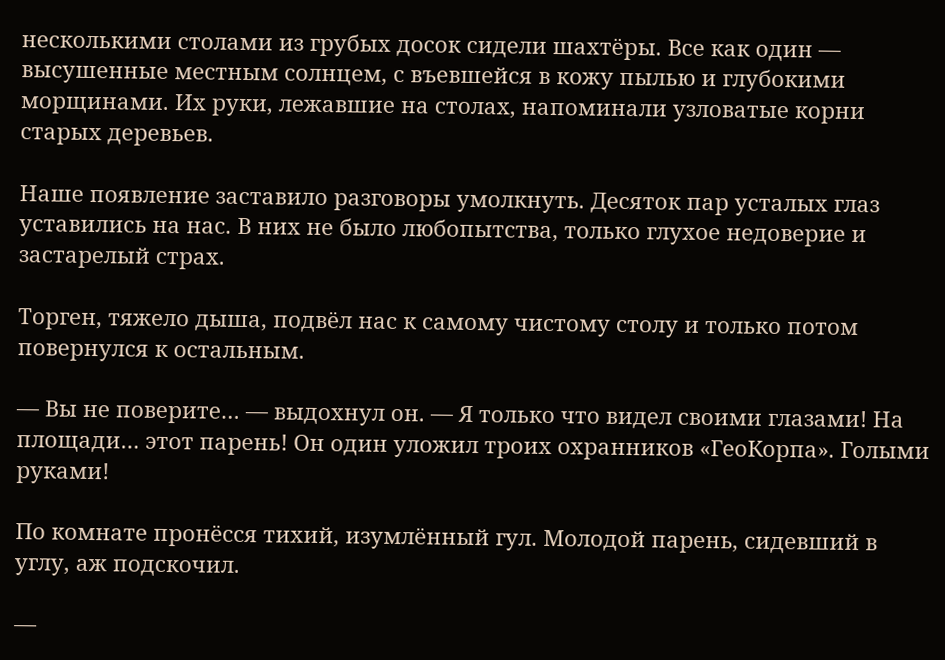несколькими столами из грубых досок сидели шахтёры. Все как один — высушенные местным солнцем, с въевшейся в кожу пылью и глубокими морщинами. Их руки, лежавшие на столах, напоминали узловатые корни старых деревьев.

Наше появление заставило разговоры умолкнуть. Десяток пар усталых глаз уставились на нас. В них не было любопытства, только глухое недоверие и застарелый страх.

Торген, тяжело дыша, подвёл нас к самому чистому столу и только потом повернулся к остальным.

— Вы не поверите… — выдохнул он. — Я только что видел своими глазами! На площади… этот парень! Он один уложил троих охранников «ГеоКорпа». Голыми руками!

По комнате пронёсся тихий, изумлённый гул. Молодой парень, сидевший в углу, аж подскочил.

—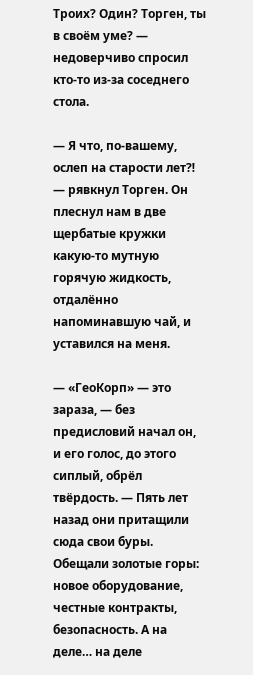Троих? Один? Торген, ты в своём уме? — недоверчиво спросил кто-то из-за соседнего стола.

— Я что, по-вашему, ослеп на старости лет⁈ — рявкнул Торген. Он плеснул нам в две щербатые кружки какую-то мутную горячую жидкость, отдалённо напоминавшую чай, и уставился на меня.

— «ГеоКорп» — это зараза, — без предисловий начал он, и его голос, до этого сиплый, обрёл твёрдость. — Пять лет назад они притащили сюда свои буры. Обещали золотые горы: новое оборудование, честные контракты, безопасность. А на деле… на деле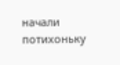начали потихоньку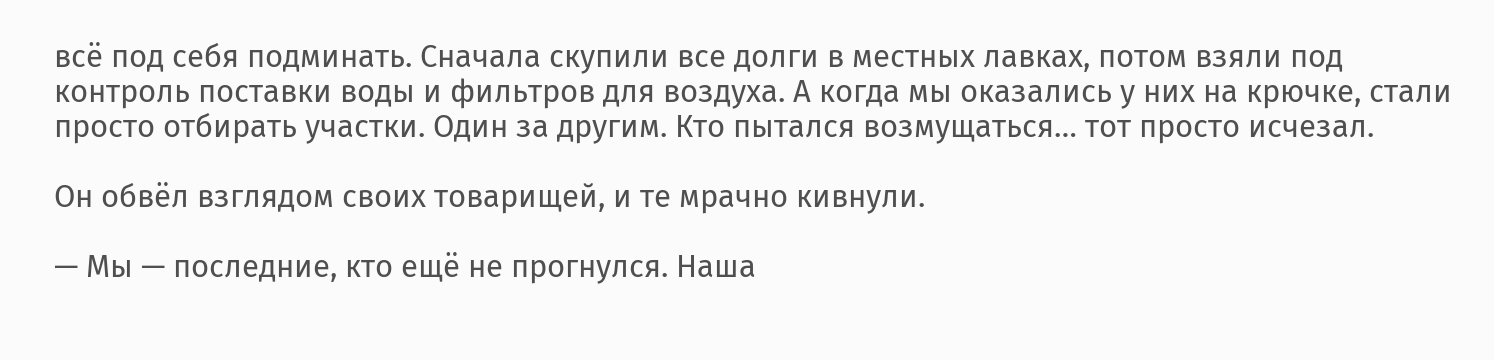всё под себя подминать. Сначала скупили все долги в местных лавках, потом взяли под контроль поставки воды и фильтров для воздуха. А когда мы оказались у них на крючке, стали просто отбирать участки. Один за другим. Кто пытался возмущаться… тот просто исчезал.

Он обвёл взглядом своих товарищей, и те мрачно кивнули.

— Мы — последние, кто ещё не прогнулся. Наша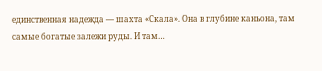единственная надежда — шахта «Скала». Она в глубине каньона, там самые богатые залежи руды. И там…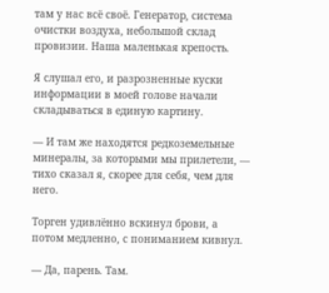там у нас всё своё. Генератор, система очистки воздуха, небольшой склад провизии. Наша маленькая крепость.

Я слушал его, и разрозненные куски информации в моей голове начали складываться в единую картину.

— И там же находятся редкоземельные минералы, за которыми мы прилетели, — тихо сказал я, скорее для себя, чем для него.

Торген удивлённо вскинул брови, а потом медленно, с пониманием кивнул.

— Да, парень. Там.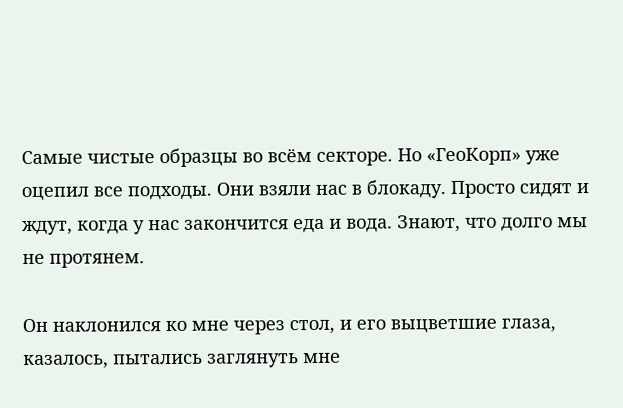Самые чистые образцы во всём секторе. Но «ГеоКорп» уже оцепил все подходы. Они взяли нас в блокаду. Просто сидят и ждут, когда у нас закончится еда и вода. Знают, что долго мы не протянем.

Он наклонился ко мне через стол, и его выцветшие глаза, казалось, пытались заглянуть мне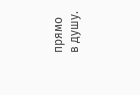прямо в душу.